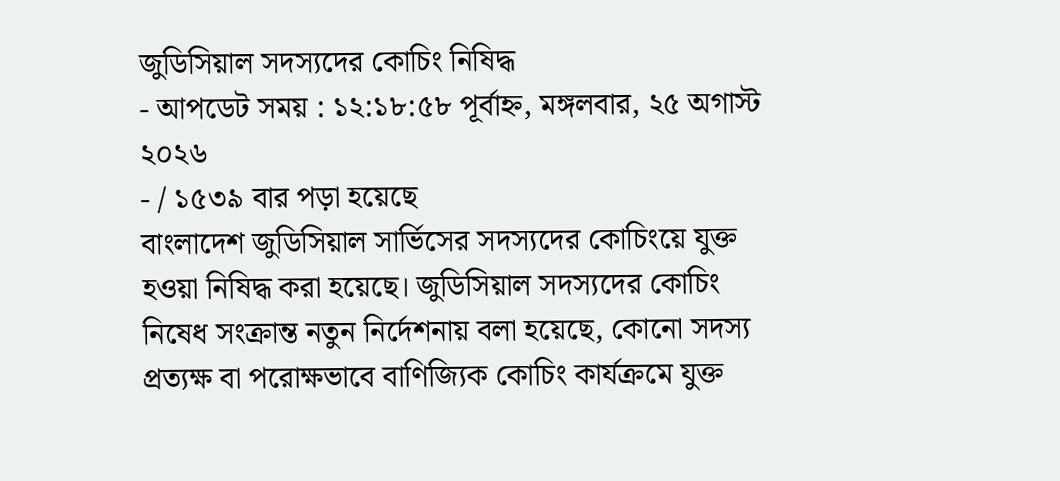জুডিসিয়াল সদস্যদের কোচিং নিষিদ্ধ
- আপডেট সময় : ১২:১৮:৫৮ পূর্বাহ্ন, মঙ্গলবার, ২৫ অগাস্ট ২০২৬
- / ১৫৩৯ বার পড়া হয়েছে
বাংলাদেশ জুডিসিয়াল সার্ভিসের সদস্যদের কোচিংয়ে যুক্ত হওয়া নিষিদ্ধ করা হয়েছে। জুডিসিয়াল সদস্যদের কোচিং নিষেধ সংক্রান্ত নতুন নির্দেশনায় বলা হয়েছে, কোনো সদস্য প্রত্যক্ষ বা পরোক্ষভাবে বাণিজ্যিক কোচিং কার্যক্রমে যুক্ত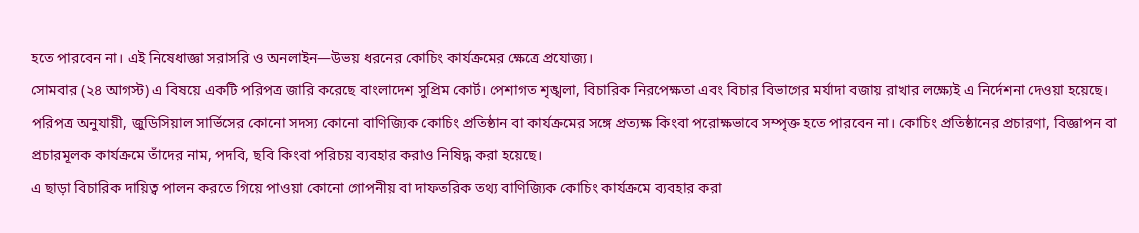হতে পারবেন না। এই নিষেধাজ্ঞা সরাসরি ও অনলাইন—উভয় ধরনের কোচিং কার্যক্রমের ক্ষেত্রে প্রযোজ্য।
সোমবার (২৪ আগস্ট) এ বিষয়ে একটি পরিপত্র জারি করেছে বাংলাদেশ সুপ্রিম কোর্ট। পেশাগত শৃঙ্খলা, বিচারিক নিরপেক্ষতা এবং বিচার বিভাগের মর্যাদা বজায় রাখার লক্ষ্যেই এ নির্দেশনা দেওয়া হয়েছে।
পরিপত্র অনুযায়ী, জুডিসিয়াল সার্ভিসের কোনো সদস্য কোনো বাণিজ্যিক কোচিং প্রতিষ্ঠান বা কার্যক্রমের সঙ্গে প্রত্যক্ষ কিংবা পরোক্ষভাবে সম্পৃক্ত হতে পারবেন না। কোচিং প্রতিষ্ঠানের প্রচারণা, বিজ্ঞাপন বা প্রচারমূলক কার্যক্রমে তাঁদের নাম, পদবি, ছবি কিংবা পরিচয় ব্যবহার করাও নিষিদ্ধ করা হয়েছে।
এ ছাড়া বিচারিক দায়িত্ব পালন করতে গিয়ে পাওয়া কোনো গোপনীয় বা দাফতরিক তথ্য বাণিজ্যিক কোচিং কার্যক্রমে ব্যবহার করা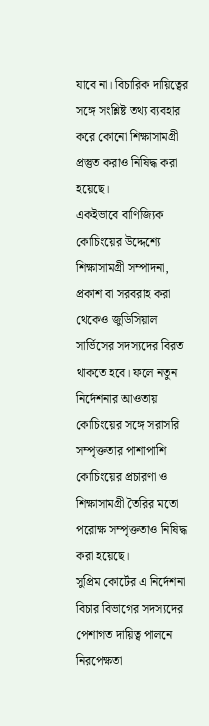যাবে না। বিচারিক দায়িত্বের সঙ্গে সংশ্লিষ্ট তথ্য ব্যবহার করে কোনো শিক্ষাসামগ্রী প্রস্তুত করাও নিষিদ্ধ করা হয়েছে।
একইভাবে বাণিজ্যিক কোচিংয়ের উদ্দেশ্যে শিক্ষাসামগ্রী সম্পাদনা, প্রকাশ বা সরবরাহ করা থেকেও জুডিসিয়াল সার্ভিসের সদস্যদের বিরত থাকতে হবে। ফলে নতুন নির্দেশনার আওতায় কোচিংয়ের সঙ্গে সরাসরি সম্পৃক্ততার পাশাপাশি কোচিংয়ের প্রচারণা ও শিক্ষাসামগ্রী তৈরির মতো পরোক্ষ সম্পৃক্ততাও নিষিদ্ধ করা হয়েছে।
সুপ্রিম কোর্টের এ নির্দেশনা বিচার বিভাগের সদস্যদের পেশাগত দায়িত্ব পালনে নিরপেক্ষতা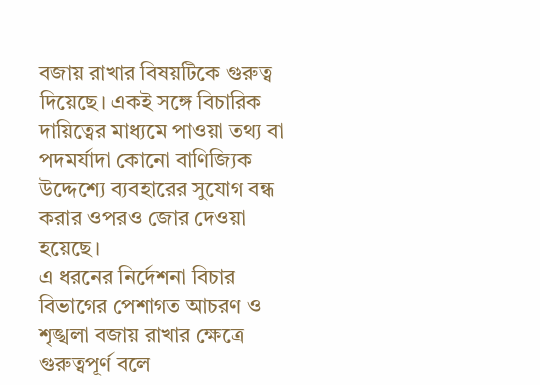বজায় রাখার বিষয়টিকে গুরুত্ব দিয়েছে। একই সঙ্গে বিচারিক দায়িত্বের মাধ্যমে পাওয়া তথ্য বা পদমর্যাদা কোনো বাণিজ্যিক উদ্দেশ্যে ব্যবহারের সুযোগ বন্ধ করার ওপরও জোর দেওয়া হয়েছে।
এ ধরনের নির্দেশনা বিচার বিভাগের পেশাগত আচরণ ও শৃঙ্খলা বজায় রাখার ক্ষেত্রে গুরুত্বপূর্ণ বলে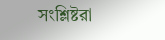সংশ্লিষ্টরা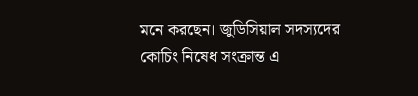মনে করছেন। জুডিসিয়াল সদস্যদের কোচিং নিষেধ সংক্রান্ত এ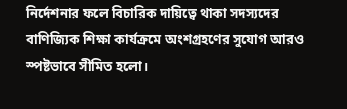নির্দেশনার ফলে বিচারিক দায়িত্বে থাকা সদস্যদের বাণিজ্যিক শিক্ষা কার্যক্রমে অংশগ্রহণের সুযোগ আরও স্পষ্টভাবে সীমিত হলো।